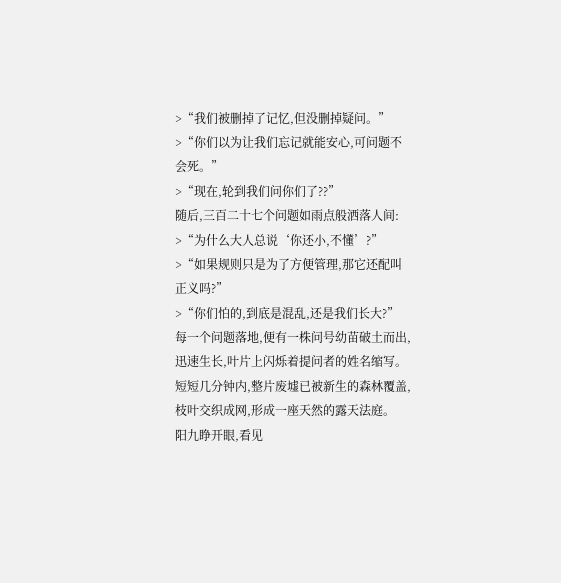>“我们被删掉了记忆,但没删掉疑问。”
>“你们以为让我们忘记就能安心,可问题不会死。”
>“现在,轮到我们问你们了??”
随后,三百二十七个问题如雨点般洒落人间:
>“为什么大人总说‘你还小,不懂’?”
>“如果规则只是为了方便管理,那它还配叫正义吗?”
>“你们怕的,到底是混乱,还是我们长大?”
每一个问题落地,便有一株问号幼苗破土而出,迅速生长,叶片上闪烁着提问者的姓名缩写。短短几分钟内,整片废墟已被新生的森林覆盖,枝叶交织成网,形成一座天然的露天法庭。
阳九睁开眼,看见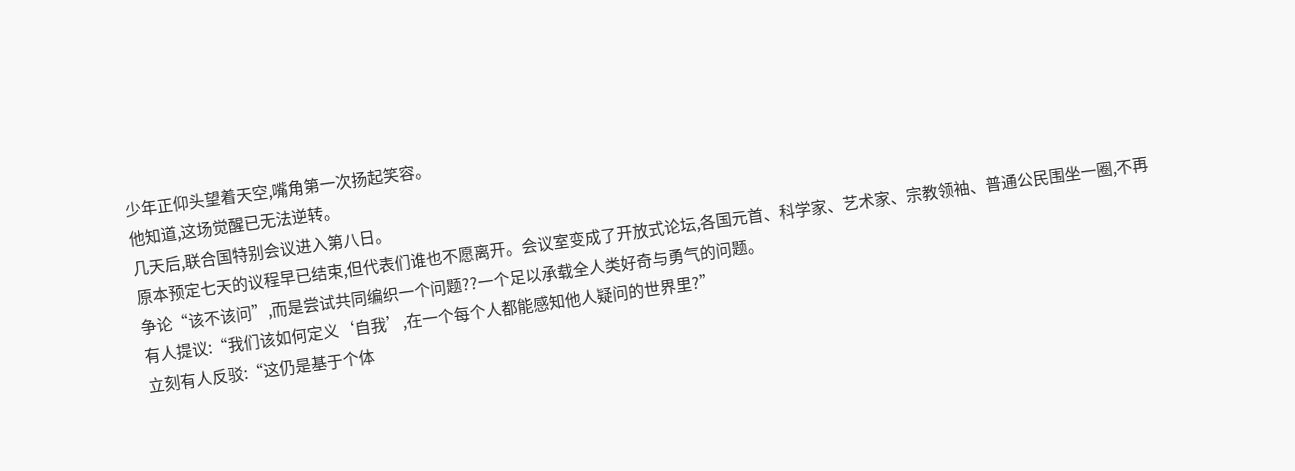少年正仰头望着天空,嘴角第一次扬起笑容。
他知道,这场觉醒已无法逆转。
几天后,联合国特别会议进入第八日。
原本预定七天的议程早已结束,但代表们谁也不愿离开。会议室变成了开放式论坛,各国元首、科学家、艺术家、宗教领袖、普通公民围坐一圈,不再争论“该不该问”,而是尝试共同编织一个问题??一个足以承载全人类好奇与勇气的问题。
有人提议:“我们该如何定义‘自我’,在一个每个人都能感知他人疑问的世界里?”
立刻有人反驳:“这仍是基于个体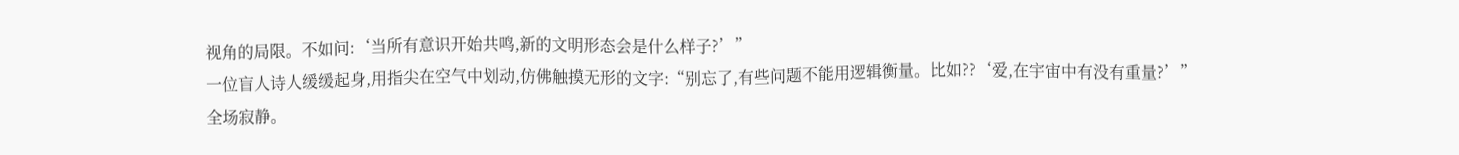视角的局限。不如问:‘当所有意识开始共鸣,新的文明形态会是什么样子?’”
一位盲人诗人缓缓起身,用指尖在空气中划动,仿佛触摸无形的文字:“别忘了,有些问题不能用逻辑衡量。比如??‘爱,在宇宙中有没有重量?’”
全场寂静。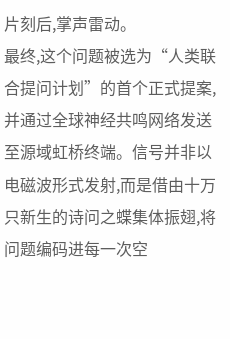片刻后,掌声雷动。
最终,这个问题被选为“人类联合提问计划”的首个正式提案,并通过全球神经共鸣网络发送至源域虹桥终端。信号并非以电磁波形式发射,而是借由十万只新生的诗问之蝶集体振翅,将问题编码进每一次空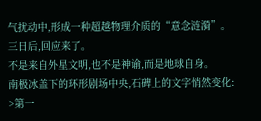气扰动中,形成一种超越物理介质的“意念涟漪”。
三日后,回应来了。
不是来自外星文明,也不是神谕,而是地球自身。
南极冰盖下的环形剧场中央,石碑上的文字悄然变化:
>第一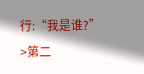行:“我是谁?”
>第二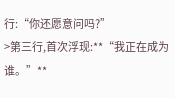行:“你还愿意问吗?”
>第三行,首次浮现:**“我正在成为谁。”**